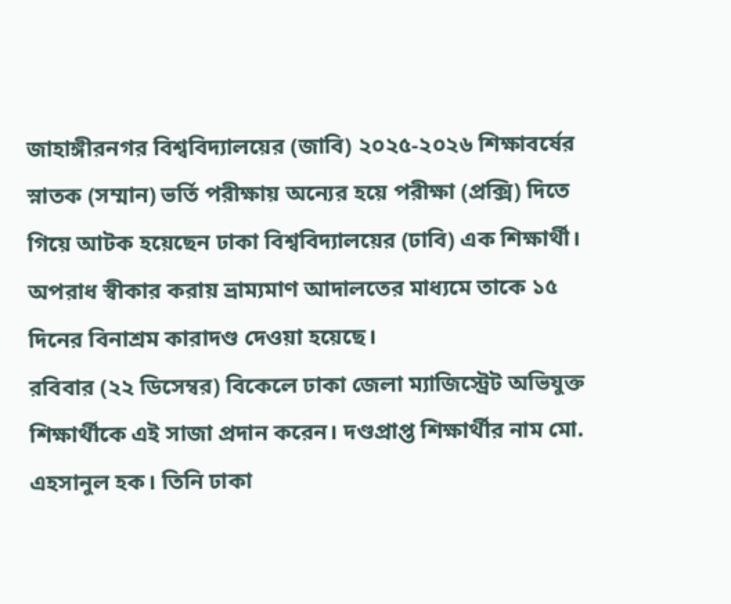জাহাঙ্গীরনগর বিশ্ববিদ্যালয়ের (জাবি) ২০২৫-২০২৬ শিক্ষাবর্ষের স্নাতক (সম্মান) ভর্তি পরীক্ষায় অন্যের হয়ে পরীক্ষা (প্রক্সি) দিতে গিয়ে আটক হয়েছেন ঢাকা বিশ্ববিদ্যালয়ের (ঢাবি) এক শিক্ষার্থী। অপরাধ স্বীকার করায় ভ্রাম্যমাণ আদালতের মাধ্যমে তাকে ১৫ দিনের বিনাশ্রম কারাদণ্ড দেওয়া হয়েছে।
রবিবার (২২ ডিসেম্বর) বিকেলে ঢাকা জেলা ম্যাজিস্ট্রেট অভিযুক্ত শিক্ষার্থীকে এই সাজা প্রদান করেন। দণ্ডপ্রাপ্ত শিক্ষার্থীর নাম মো. এহসানুল হক। তিনি ঢাকা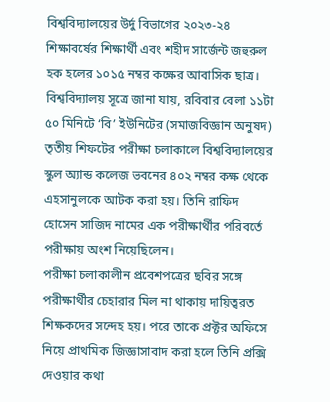বিশ্ববিদ্যালয়ের উর্দু বিভাগের ২০২৩-২৪ শিক্ষাবর্ষের শিক্ষার্থী এবং শহীদ সার্জেন্ট জহুরুল হক হলের ১০১৫ নম্বর কক্ষের আবাসিক ছাত্র।
বিশ্ববিদ্যালয় সূত্রে জানা যায়, রবিবার বেলা ১১টা ৫০ মিনিটে ‘বি’ ইউনিটের (সমাজবিজ্ঞান অনুষদ) তৃতীয় শিফটের পরীক্ষা চলাকালে বিশ্ববিদ্যালয়ের স্কুল অ্যান্ড কলেজ ভবনের ৪০২ নম্বর কক্ষ থেকে এহসানুলকে আটক করা হয়। তিনি রাফিদ হোসেন সাজিদ নামের এক পরীক্ষার্থীর পরিবর্তে পরীক্ষায় অংশ নিয়েছিলেন।
পরীক্ষা চলাকালীন প্রবেশপত্রের ছবির সঙ্গে পরীক্ষার্থীর চেহারার মিল না থাকায় দায়িত্বরত শিক্ষকদের সন্দেহ হয়। পরে তাকে প্রক্টর অফিসে নিয়ে প্রাথমিক জিজ্ঞাসাবাদ করা হলে তিনি প্রক্সি দেওয়ার কথা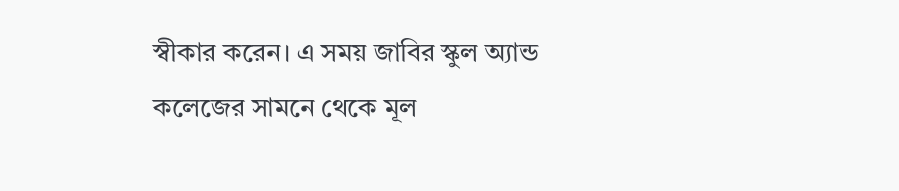স্বীকার করেন। এ সময় জাবির স্কুল অ্যান্ড কলেজের সামনে থেকে মূল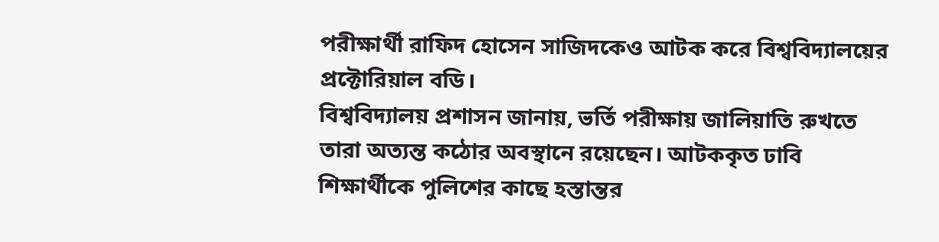পরীক্ষার্থী রাফিদ হোসেন সাজিদকেও আটক করে বিশ্ববিদ্যালয়ের প্রক্টোরিয়াল বডি।
বিশ্ববিদ্যালয় প্রশাসন জানায়, ভর্তি পরীক্ষায় জালিয়াতি রুখতে তারা অত্যন্ত কঠোর অবস্থানে রয়েছেন। আটককৃত ঢাবি শিক্ষার্থীকে পুলিশের কাছে হস্তান্তর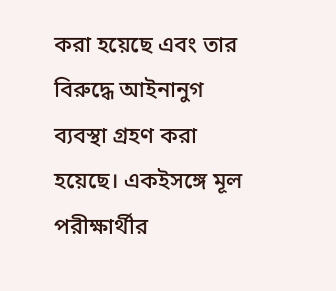করা হয়েছে এবং তার বিরুদ্ধে আইনানুগ ব্যবস্থা গ্রহণ করা হয়েছে। একইসঙ্গে মূল পরীক্ষার্থীর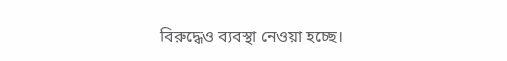বিরুদ্ধেও ব্যবস্থা নেওয়া হচ্ছে।